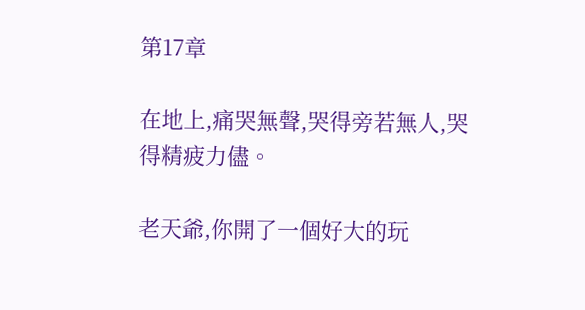第17章

在地上,痛哭無聲,哭得旁若無人,哭得精疲力儘。

老天爺,你開了一個好大的玩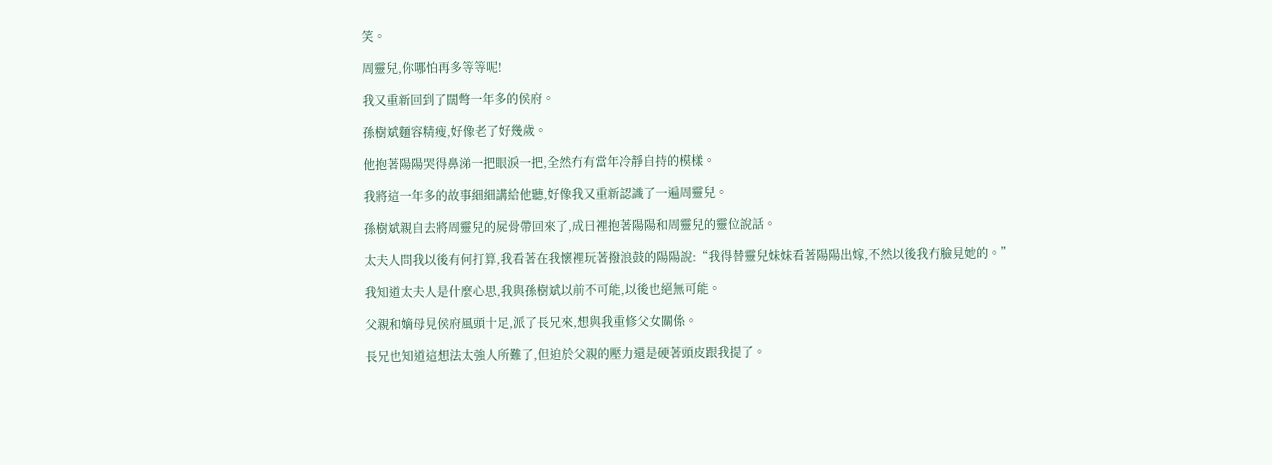笑。

周靈兒,你哪怕再多等等呢!

我又重新回到了闊彆一年多的侯府。

孫樹斌麵容精瘦,好像老了好幾歲。

他抱著陽陽哭得鼻涕一把眼淚一把,全然冇有當年冷靜自持的模樣。

我將這一年多的故事細細講給他聽,好像我又重新認識了一遍周靈兒。

孫樹斌親自去將周靈兒的屍骨帶回來了,成日裡抱著陽陽和周靈兒的靈位說話。

太夫人問我以後有何打算,我看著在我懷裡玩著撥浪鼓的陽陽說:“我得替靈兒妹妹看著陽陽出嫁,不然以後我冇臉見她的。”

我知道太夫人是什麼心思,我與孫樹斌以前不可能,以後也絕無可能。

父親和嫡母見侯府風頭十足,派了長兄來,想與我重修父女關係。

長兄也知道這想法太強人所難了,但迫於父親的壓力還是硬著頭皮跟我提了。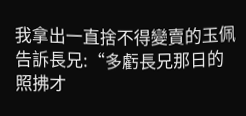我拿出一直捨不得變賣的玉佩告訴長兄:“多虧長兄那日的照拂才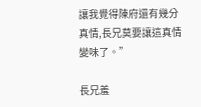讓我覺得陳府還有幾分真情,長兄莫要讓這真情變味了。”

長兄羞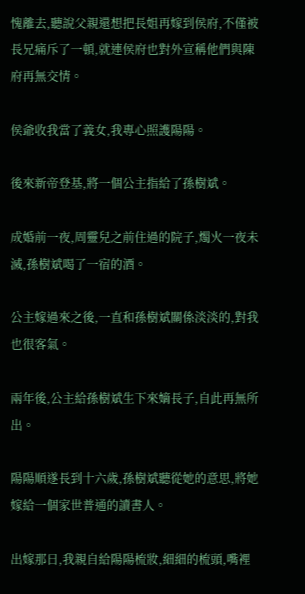愧離去,聽說父親還想把長姐再嫁到侯府,不僅被長兄痛斥了一頓,就連侯府也對外宣稱他們與陳府再無交情。

侯爺收我當了義女,我專心照護陽陽。

後來新帝登基,將一個公主指給了孫樹斌。

成婚前一夜,周靈兒之前住過的院子,燭火一夜未滅,孫樹斌喝了一宿的酒。

公主嫁過來之後,一直和孫樹斌關係淡淡的,對我也很客氣。

兩年後,公主給孫樹斌生下來嫡長子,自此再無所出。

陽陽順遂長到十六歲,孫樹斌聽從她的意思,將她嫁給一個家世普通的讀書人。

出嫁那日,我親自給陽陽梳妝,細細的梳頭,嘴裡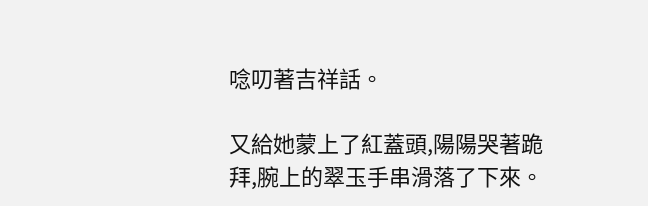唸叨著吉祥話。

又給她蒙上了紅蓋頭,陽陽哭著跪拜,腕上的翠玉手串滑落了下來。